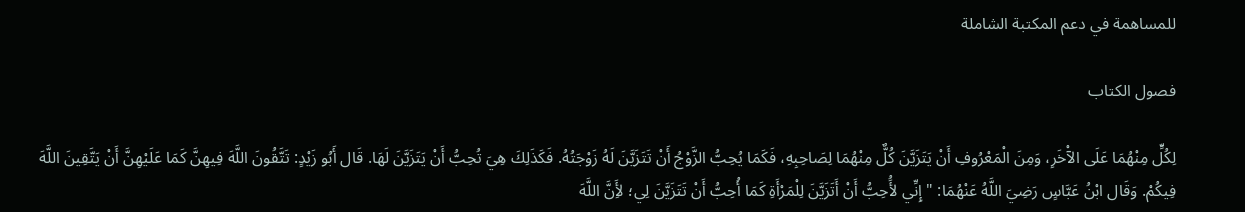للمساهمة في دعم المكتبة الشاملة

فصول الكتاب

لِكُلٍّ مِنْهُمَا عَلَى الآْخَرِ، وَمِنَ الْمَعْرُوفِ أَنْ يَتَزَيَّنَ كُلٌّ مِنْهُمَا لِصَاحِبِهِ، فَكَمَا يُحِبُّ الزَّوْجُ أَنْ تَتَزَيَّنَ لَهُ زَوْجَتُهُ. فَكَذَلِكَ هِيَ تُحِبُّ أَنْ يَتَزَيَّنَ لَهَا. قَال أَبُو زَيْدٍ: تَتَّقُونَ اللَّهَ فِيهِنَّ كَمَا عَلَيْهِنَّ أَنْ يَتَّقِينَ اللَّهَ فِيكُمْ. وَقَال ابْنُ عَبَّاسٍ رَضِيَ اللَّهُ عَنْهُمَا: " إِنِّي لأَُحِبُّ أَنْ أَتَزَيَّنَ لِلْمَرْأَةِ كَمَا أُحِبُّ أَنْ تَتَزَيَّنَ لِي؛ لأَِنَّ اللَّهَ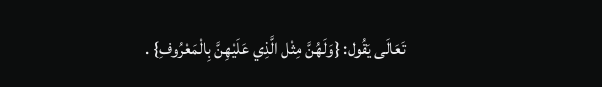تَعَالَى يَقُول: {وَلَهُنَّ مِثْل الَّذِي عَلَيْهِنَّ بِالْمَعْرُوفِ} .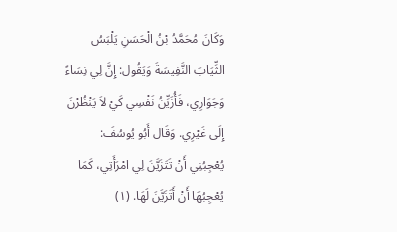وَكَانَ مُحَمَّدُ بْنُ الْحَسَنِ يَلْبَسُ الثِّيَابَ النَّفِيسَةَ وَيَقُول: إِنَّ لِي نِسَاءً وَجَوَارِي، فَأُزَيِّنُ نَفْسِي كَيْ لاَ يَنْظُرْنَ إِلَى غَيْرِي. وَقَال أَبُو يُوسُفَ: يُعْجِبُنِي أَنْ تَتَزَيَّنَ لِي امْرَأَتِي، كَمَا يُعْجِبُهَا أَنْ أَتَزَيَّنَ لَهَا. (١)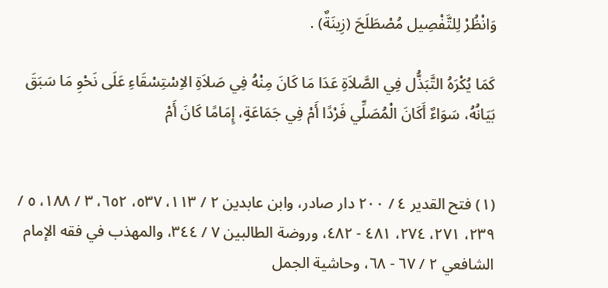وَانْظُرْ لِلتَّفْصِيل مُصْطَلَحَ (زِينَةٌ) .

كَمَا يُكْرَهُ التَّبَذُّل فِي الصَّلاَةِ عَدَا مَا كَانَ مِنْهُ فِي صَلاَةِ الاِسْتِسْقَاءِ عَلَى نَحْوِ مَا سَبَقَ بَيَانُهُ، سَوَاءٌ أَكَانَ الْمُصَلِّي فَرْدًا أَمْ فِي جَمَاعَةٍ، إِمَامًا كَانَ أَمْ


(١) فتح القدير ٤ / ٢٠٠ دار صادر، وابن عابدين ٢ / ١١٣، ٥٣٧، ٦٥٢، ٣ / ١٨٨، ٥ / ٢٣٩، ٢٧١، ٢٧٤، ٤٨١ - ٤٨٢، وروضة الطالبين ٧ / ٣٤٤، والمهذب في فقه الإمام الشافعي ٢ / ٦٧ - ٦٨، وحاشية الجمل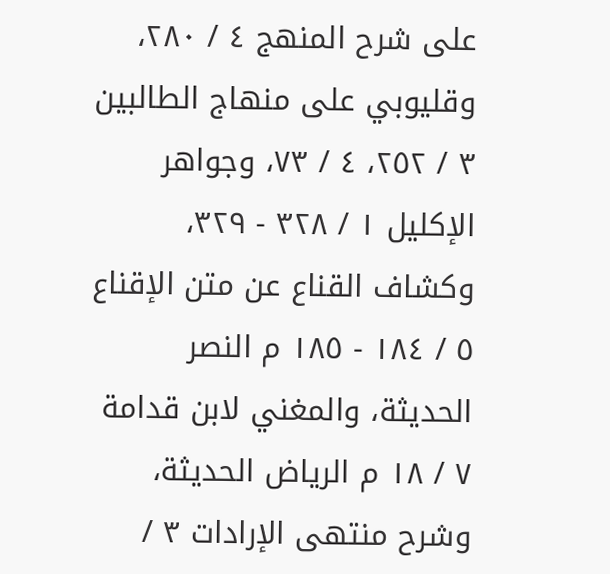على شرح المنهج ٤ / ٢٨٠، وقليوبي على منهاج الطالبين ٣ / ٢٥٢، ٤ / ٧٣، وجواهر الإكليل ١ / ٣٢٨ - ٣٢٩، وكشاف القناع عن متن الإقناع ٥ / ١٨٤ - ١٨٥ م النصر الحديثة، والمغني لابن قدامة ٧ / ١٨ م الرياض الحديثة، وشرح منتهى الإرادات ٣ /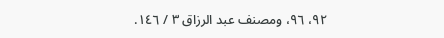٩٢، ٩٦، ومصنف عبد الرزاق ٣ / ١٤٦.